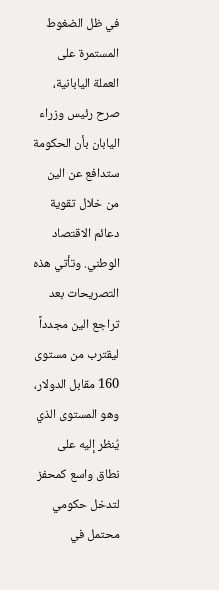في ظل الضغوط المستمرة على العملة اليابانية، صرح رئيس وزراء اليابان بأن الحكومة ستدافع عن الين من خلال تقوية دعائم الاقتصاد الوطني. وتأتي هذه التصريحات بعد تراجع الين مجدداً ليقترب من مستوى 160 مقابل الدولار، وهو المستوى الذي يُنظر إليه على نطاق واسع كمحفز لتدخل حكومي محتمل في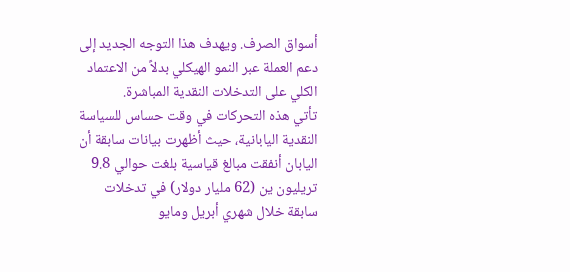أسواق الصرف. ويهدف هذا التوجه الجديد إلى دعم العملة عبر النمو الهيكلي بدلاً من الاعتماد الكلي على التدخلات النقدية المباشرة.
تأتي هذه التحركات في وقت حساس للسياسة النقدية اليابانية، حيث أظهرت بيانات سابقة أن اليابان أنفقت مبالغ قياسية بلغت حوالي 9.8 تريليون ين (62 مليار دولار) في تدخلات سابقة خلال شهري أبريل ومايو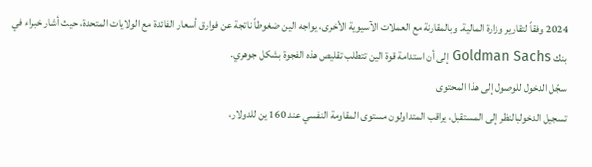2024 وفقاً لتقارير وزارة المالية. وبالمقارنة مع العملات الآسيوية الأخرى، يواجه الين ضغوطاً ناتجة عن فوارق أسعار الفائدة مع الولايات المتحدة، حيث أشار خبراء في بنك Goldman Sachs إلى أن استدامة قوة الين تتطلب تقليص هذه الفجوة بشكل جوهري.
سجّل الدخول للوصول إلى هذا المحتوى
تسجيل الدخولبالنظر إلى المستقبل، يراقب المتداولون مستوى المقاومة النفسي عند 160 ين للدولار،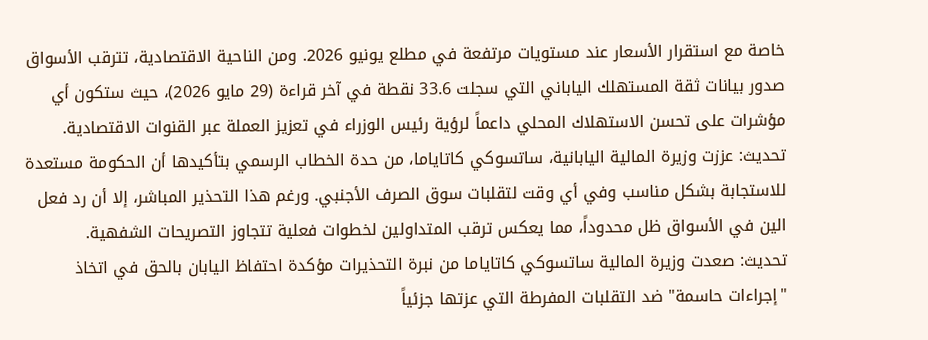خاصة مع استقرار الأسعار عند مستويات مرتفعة في مطلع يونيو 2026. ومن الناحية الاقتصادية، تترقب الأسواق صدور بيانات ثقة المستهلك الياباني التي سجلت 33.6 نقطة في آخر قراءة (29 مايو 2026)، حيث ستكون أي مؤشرات على تحسن الاستهلاك المحلي داعماً لرؤية رئيس الوزراء في تعزيز العملة عبر القنوات الاقتصادية.
تحديث: عززت وزيرة المالية اليابانية، ساتسوكي كاتاياما، من حدة الخطاب الرسمي بتأكيدها أن الحكومة مستعدة للاستجابة بشكل مناسب وفي أي وقت لتقلبات سوق الصرف الأجنبي. ورغم هذا التحذير المباشر، إلا أن رد فعل الين في الأسواق ظل محدوداً، مما يعكس ترقب المتداولين لخطوات فعلية تتجاوز التصريحات الشفهية.
تحديث: صعدت وزيرة المالية ساتسوكي كاتاياما من نبرة التحذيرات مؤكدة احتفاظ اليابان بالحق في اتخاذ "إجراءات حاسمة" ضد التقلبات المفرطة التي عزتها جزئياً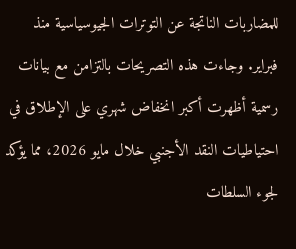للمضاربات الناتجة عن التوترات الجيوسياسية منذ فبراير. وجاءت هذه التصريحات بالتزامن مع بيانات رسمية أظهرت أكبر انخفاض شهري على الإطلاق في احتياطيات النقد الأجنبي خلال مايو 2026، مما يؤكد لجوء السلطات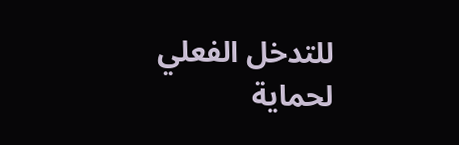للتدخل الفعلي لحماية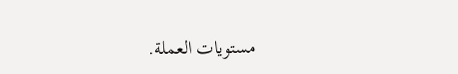مستويات العملة.